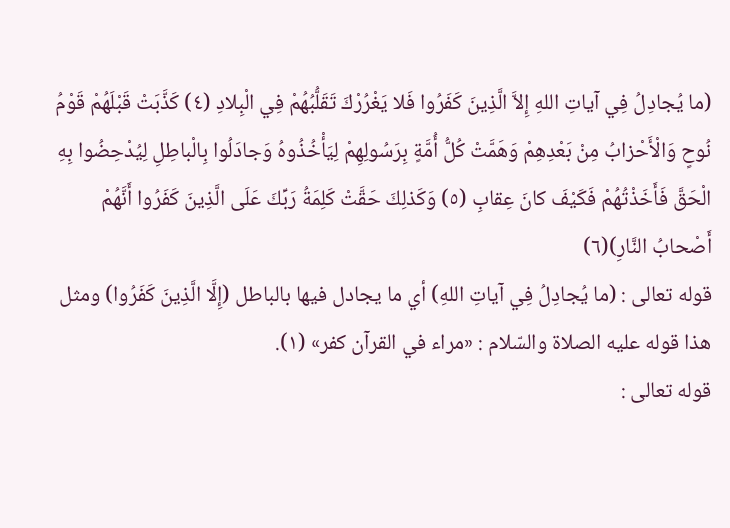(ما يُجادِلُ فِي آياتِ اللهِ إِلاَّ الَّذِينَ كَفَرُوا فَلا يَغْرُرْكَ تَقَلُّبُهُمْ فِي الْبِلادِ (٤) كَذَّبَتْ قَبْلَهُمْ قَوْمُ نُوحٍ وَالْأَحْزابُ مِنْ بَعْدِهِمْ وَهَمَّتْ كُلُّ أُمَّةٍ بِرَسُولِهِمْ لِيَأْخُذُوهُ وَجادَلُوا بِالْباطِلِ لِيُدْحِضُوا بِهِ الْحَقَّ فَأَخَذْتُهُمْ فَكَيْفَ كانَ عِقابِ (٥) وَكَذلِكَ حَقَّتْ كَلِمَةُ رَبِّكَ عَلَى الَّذِينَ كَفَرُوا أَنَّهُمْ أَصْحابُ النَّارِ)(٦)
قوله تعالى : (ما يُجادِلُ فِي آياتِ اللهِ) أي ما يجادل فيها بالباطل (إِلَّا الَّذِينَ كَفَرُوا) ومثل هذا قوله عليه الصلاة والسّلام : «مراء في القرآن كفر» (١).
قوله تعالى :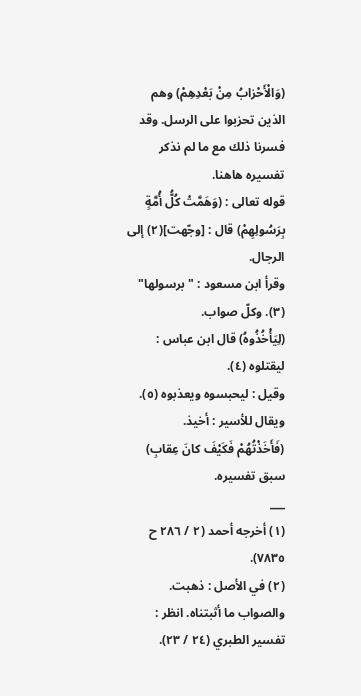(وَالْأَحْزابُ مِنْ بَعْدِهِمْ) وهم الذين تحزبوا على الرسل. وقد فسرنا ذلك مع ما لم نذكر تفسيره هاهنا.
قوله تعالى : (وَهَمَّتْ كُلُّ أُمَّةٍ بِرَسُولِهِمْ) قال : [وجّهت](٢) إلى الرجال.
وقرأ ابن مسعود : " برسولها" (٣). وكلّ صواب.
(لِيَأْخُذُوهُ) قال ابن عباس : ليقتلوه (٤).
وقيل : ليحبسوه ويعذبوه (٥). ويقال للأسير : أخيذ.
(فَأَخَذْتُهُمْ فَكَيْفَ كانَ عِقابِ) سبق تفسيره.
___
(١) أخرجه أحمد (٢ / ٢٨٦ ح ٧٨٣٥).
(٢) في الأصل : ذهبت. والصواب ما أثبتناه. انظر : تفسير الطبري (٢٤ / ٢٣).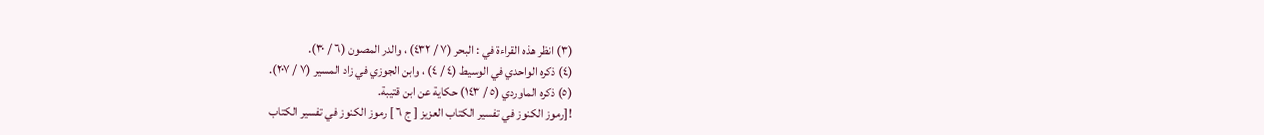(٣) انظر هذه القراءة في : البحر (٧ / ٤٣٢) ، والدر المصون (٦ / ٣٠).
(٤) ذكره الواحدي في الوسيط (٤ / ٤) ، وابن الجوزي في زاد المسير (٧ / ٢٠٧).
(٥) ذكره الماوردي (٥ / ١٤٣) حكاية عن ابن قتيبة.
![رموز الكنوز في تفسير الكتاب العزيز [ ج ٦ ] رموز الكنوز في تفسير الكتاب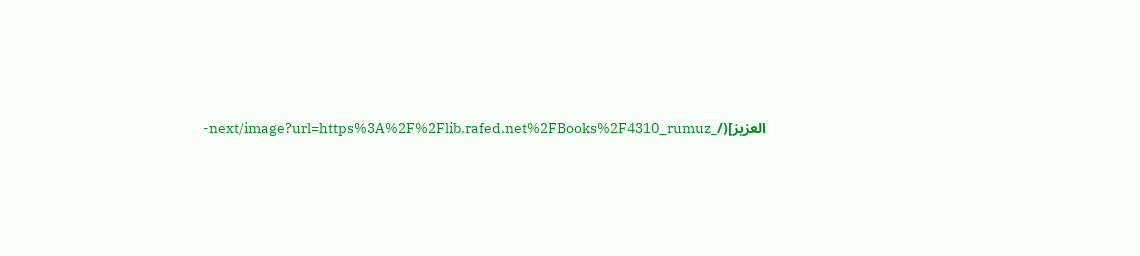العزيز](/_next/image?url=https%3A%2F%2Flib.rafed.net%2FBooks%2F4310_rumuz-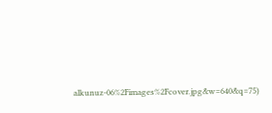alkunuz-06%2Fimages%2Fcover.jpg&w=640&q=75)